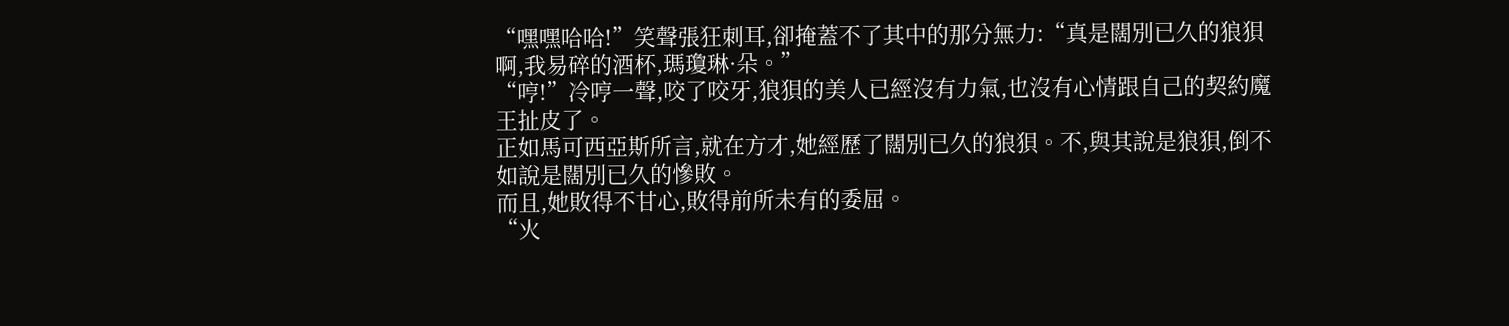“嘿嘿哈哈!”笑聲張狂刺耳,卻掩蓋不了其中的那分無力:“真是闊別已久的狼狽啊,我易碎的酒杯,瑪瓊琳·朵。”
“哼!”冷哼一聲,咬了咬牙,狼狽的美人已經沒有力氣,也沒有心情跟自己的契約魔王扯皮了。
正如馬可西亞斯所言,就在方才,她經歷了闊別已久的狼狽。不,與其說是狼狽,倒不如說是闊別已久的慘敗。
而且,她敗得不甘心,敗得前所未有的委屈。
“火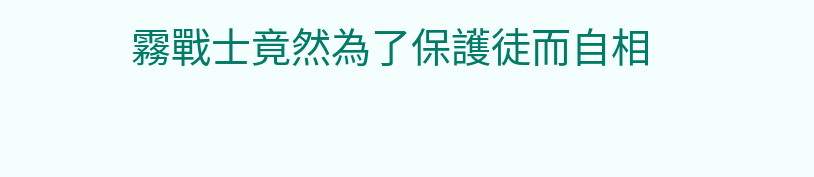霧戰士竟然為了保護徒而自相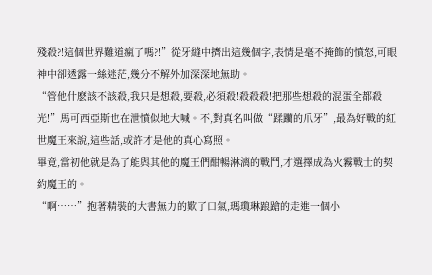殘殺?!這個世界難道瘋了嗎?!”從牙縫中擠出這幾個字,表情是毫不掩飾的憤怒,可眼神中卻透露一絲迷茫,幾分不解外加深深地無助。
“管他什麽該不該殺,我只是想殺,要殺,必須殺!殺殺殺!把那些想殺的混蛋全都殺光!”馬可西亞斯也在泄憤似地大喊。不,對真名叫做“蹂躪的爪牙”,最為好戰的紅世魔王來說,這些話,或許才是他的真心寫照。
畢竟,當初他就是為了能與其他的魔王們酣暢淋漓的戰鬥,才選擇成為火霧戰士的契約魔王的。
“啊……”抱著精裝的大書無力的歎了口氣,瑪瓊琳踉蹌的走進一個小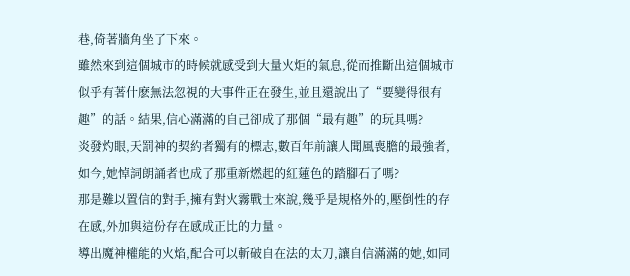巷,倚著牆角坐了下來。
雖然來到這個城市的時候就感受到大量火炬的氣息,從而推斷出這個城市似乎有著什麽無法忽視的大事件正在發生,並且還說出了“要變得很有趣”的話。結果,信心滿滿的自己卻成了那個“最有趣”的玩具嗎?
炎發灼眼,天罰神的契約者獨有的標志,數百年前讓人聞風喪膽的最強者,如今,她悼詞朗誦者也成了那重新燃起的紅蓮色的踏腳石了嗎?
那是難以置信的對手,擁有對火霧戰士來說,幾乎是規格外的,壓倒性的存在感,外加與這份存在感成正比的力量。
導出魔神權能的火焰,配合可以斬破自在法的太刀,讓自信滿滿的她,如同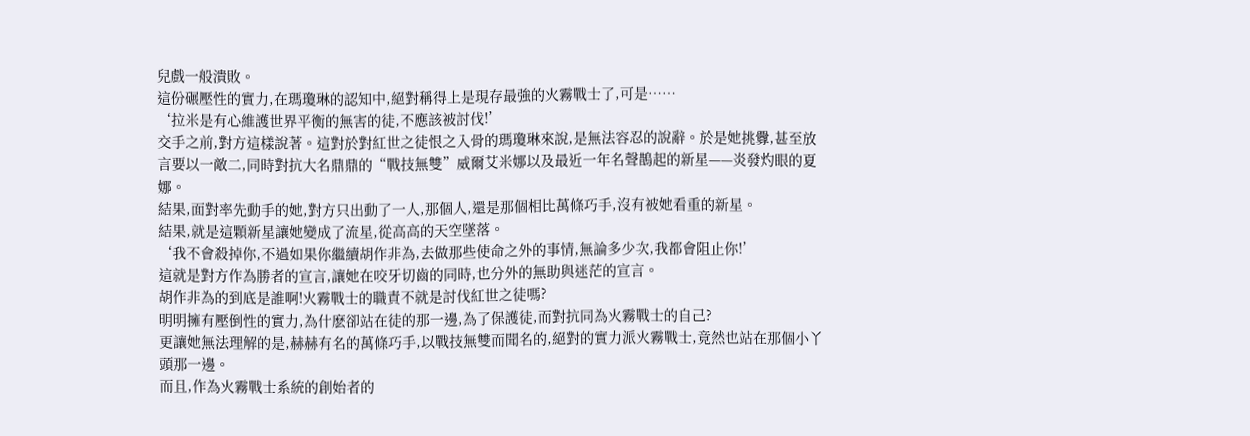兒戲一般潰敗。
這份碾壓性的實力,在瑪瓊琳的認知中,絕對稱得上是現存最強的火霧戰士了,可是……
‘拉米是有心維護世界平衡的無害的徒,不應該被討伐!’
交手之前,對方這樣說著。這對於對紅世之徒恨之入骨的瑪瓊琳來說,是無法容忍的說辭。於是她挑釁,甚至放言要以一敵二,同時對抗大名鼎鼎的“戰技無雙”威爾艾米娜以及最近一年名聲鵲起的新星——炎發灼眼的夏娜。
結果,面對率先動手的她,對方只出動了一人,那個人,還是那個相比萬條巧手,沒有被她看重的新星。
結果,就是這顆新星讓她變成了流星,從高高的天空墜落。
‘我不會殺掉你,不過如果你繼續胡作非為,去做那些使命之外的事情,無論多少次,我都會阻止你!’
這就是對方作為勝者的宣言,讓她在咬牙切齒的同時,也分外的無助與迷茫的宣言。
胡作非為的到底是誰啊!火霧戰士的職責不就是討伐紅世之徒嗎?
明明擁有壓倒性的實力,為什麽卻站在徒的那一邊,為了保護徒,而對抗同為火霧戰士的自己?
更讓她無法理解的是,赫赫有名的萬條巧手,以戰技無雙而聞名的,絕對的實力派火霧戰士,竟然也站在那個小丫頭那一邊。
而且,作為火霧戰士系統的創始者的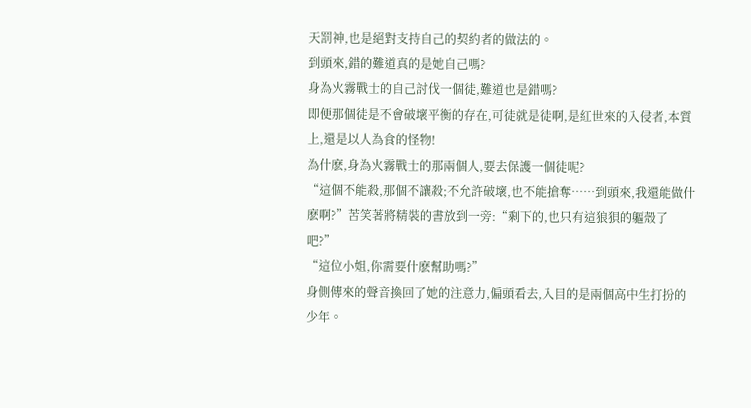天罰神,也是絕對支持自己的契約者的做法的。
到頭來,錯的難道真的是她自己嗎?
身為火霧戰士的自己討伐一個徒,難道也是錯嗎?
即便那個徒是不會破壞平衡的存在,可徒就是徒啊,是紅世來的入侵者,本質上,還是以人為食的怪物!
為什麽,身為火霧戰士的那兩個人,要去保護一個徒呢?
“這個不能殺,那個不讓殺;不允許破壞,也不能搶奪……到頭來,我還能做什麽啊?”苦笑著將精裝的書放到一旁:“剩下的,也只有這狼狽的軀殼了吧?”
“這位小姐,你需要什麽幫助嗎?”
身側傳來的聲音換回了她的注意力,偏頭看去,入目的是兩個高中生打扮的少年。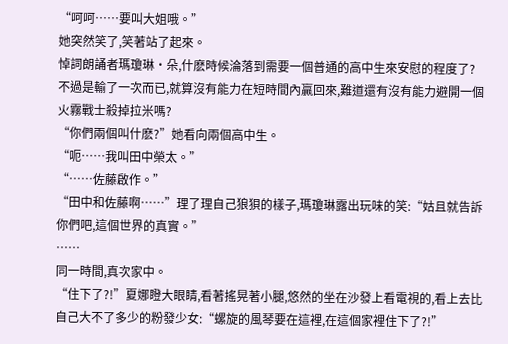“呵呵……要叫大姐哦。”
她突然笑了,笑著站了起來。
悼詞朗誦者瑪瓊琳·朵,什麽時候淪落到需要一個普通的高中生來安慰的程度了?
不過是輸了一次而已,就算沒有能力在短時間內贏回來,難道還有沒有能力避開一個火霧戰士殺掉拉米嗎?
“你們兩個叫什麽?”她看向兩個高中生。
“呃……我叫田中榮太。”
“……佐藤啟作。”
“田中和佐藤啊……”理了理自己狼狽的樣子,瑪瓊琳露出玩味的笑:“姑且就告訴你們吧,這個世界的真實。”
……
同一時間,真次家中。
“住下了?!”夏娜瞪大眼睛,看著搖晃著小腿,悠然的坐在沙發上看電視的,看上去比自己大不了多少的粉發少女:“螺旋的風琴要在這裡,在這個家裡住下了?!”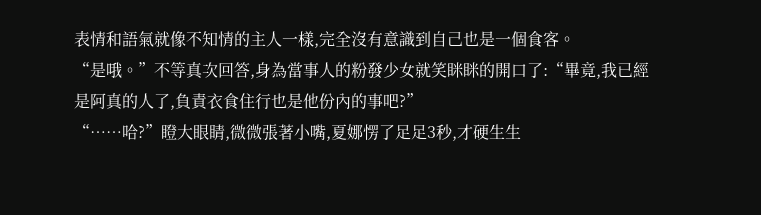表情和語氣就像不知情的主人一樣,完全沒有意識到自己也是一個食客。
“是哦。”不等真次回答,身為當事人的粉發少女就笑眯眯的開口了:“畢竟,我已經是阿真的人了,負責衣食住行也是他份內的事吧?”
“……哈?”瞪大眼睛,微微張著小嘴,夏娜愣了足足3秒,才硬生生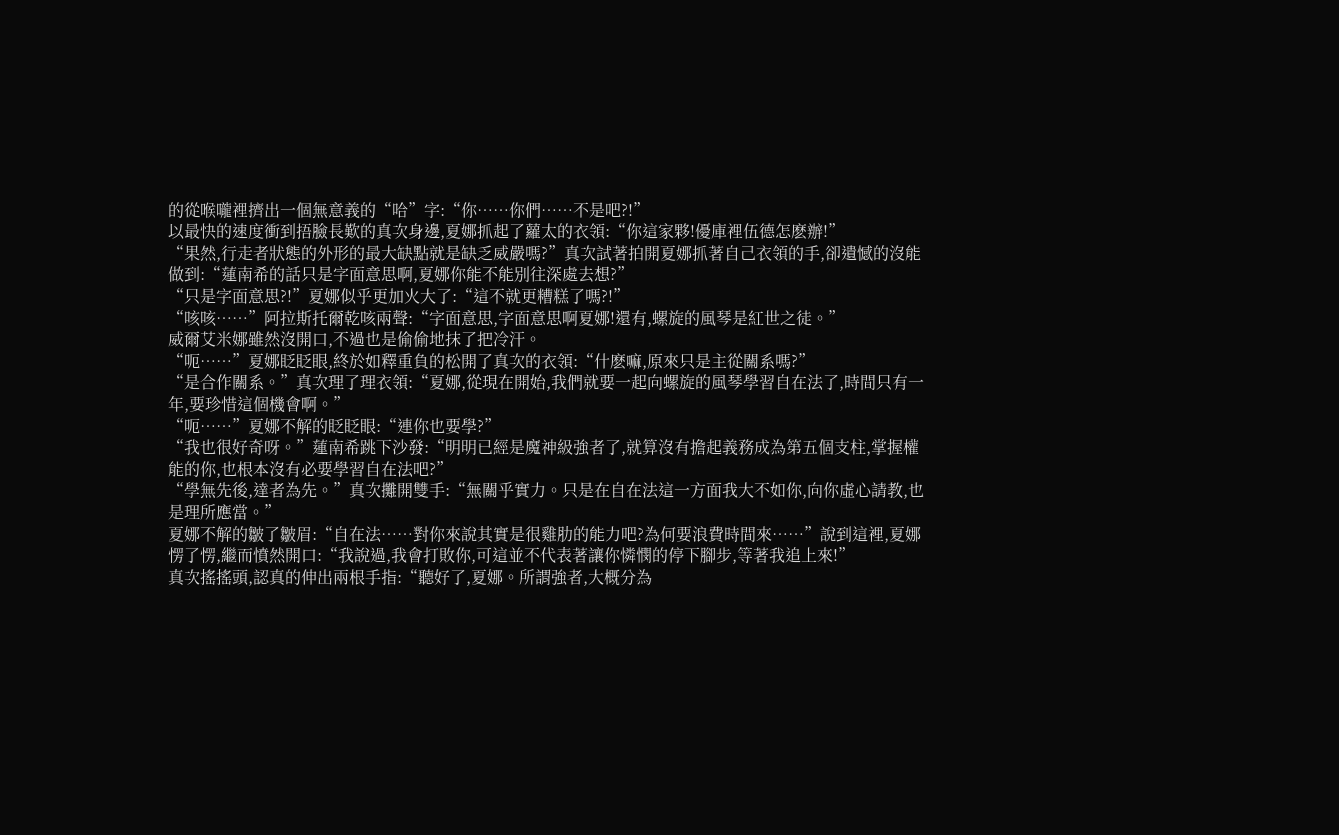的從喉嚨裡擠出一個無意義的“哈”字:“你……你們……不是吧?!”
以最快的速度衝到捂臉長歎的真次身邊,夏娜抓起了蘿太的衣領:“你這家夥!優庫裡伍德怎麽辦!”
“果然,行走者狀態的外形的最大缺點就是缺乏威嚴嗎?”真次試著拍開夏娜抓著自己衣領的手,卻遺憾的沒能做到:“蓮南希的話只是字面意思啊,夏娜你能不能別往深處去想?”
“只是字面意思?!”夏娜似乎更加火大了:“這不就更糟糕了嗎?!”
“咳咳……”阿拉斯托爾乾咳兩聲:“字面意思,字面意思啊夏娜!還有,螺旋的風琴是紅世之徒。”
威爾艾米娜雖然沒開口,不過也是偷偷地抹了把冷汗。
“呃……”夏娜眨眨眼,終於如釋重負的松開了真次的衣領:“什麽嘛,原來只是主從關系嗎?”
“是合作關系。”真次理了理衣領:“夏娜,從現在開始,我們就要一起向螺旋的風琴學習自在法了,時間只有一年,要珍惜這個機會啊。”
“呃……”夏娜不解的眨眨眼:“連你也要學?”
“我也很好奇呀。”蓮南希跳下沙發:“明明已經是魔神級強者了,就算沒有擔起義務成為第五個支柱,掌握權能的你,也根本沒有必要學習自在法吧?”
“學無先後,達者為先。”真次攤開雙手:“無關乎實力。只是在自在法這一方面我大不如你,向你虛心請教,也是理所應當。”
夏娜不解的皺了皺眉:“自在法……對你來說其實是很雞肋的能力吧?為何要浪費時間來……”說到這裡,夏娜愣了愣,繼而憤然開口:“我說過,我會打敗你,可這並不代表著讓你憐憫的停下腳步,等著我追上來!”
真次搖搖頭,認真的伸出兩根手指:“聽好了,夏娜。所謂強者,大概分為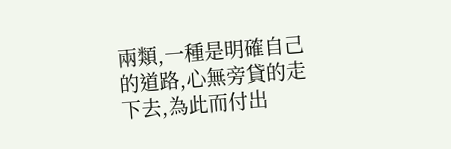兩類,一種是明確自己的道路,心無旁貸的走下去,為此而付出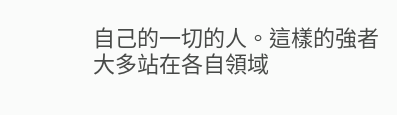自己的一切的人。這樣的強者大多站在各自領域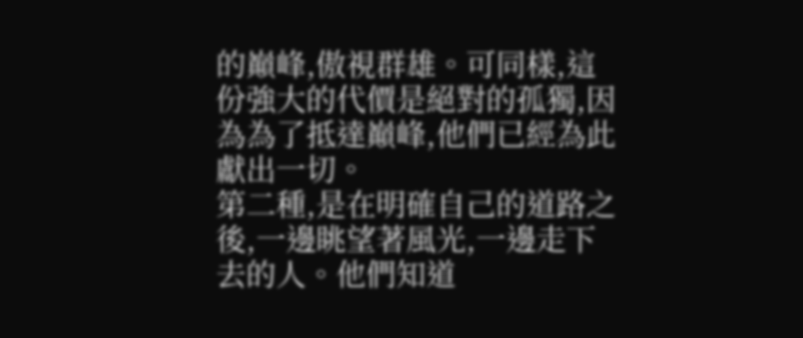的巔峰,傲視群雄。可同樣,這份強大的代價是絕對的孤獨,因為為了抵達巔峰,他們已經為此獻出一切。
第二種,是在明確自己的道路之後,一邊眺望著風光,一邊走下去的人。他們知道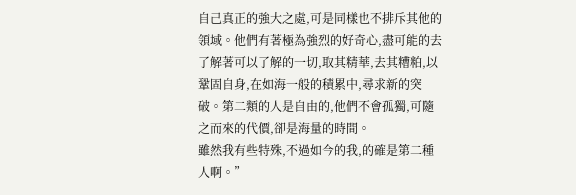自己真正的強大之處,可是同樣也不排斥其他的領域。他們有著極為強烈的好奇心,盡可能的去了解著可以了解的一切,取其精華,去其糟粕,以鞏固自身,在如海一般的積累中,尋求新的突破。第二類的人是自由的,他們不會孤獨,可隨之而來的代價,卻是海量的時間。
雖然我有些特殊,不過如今的我,的確是第二種人啊。”